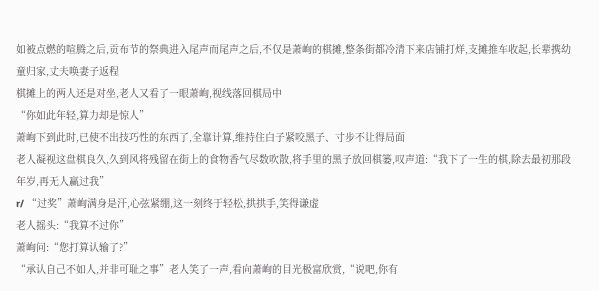如被点燃的喧腾之后,贡布节的祭典进入尾声而尾声之后,不仅是萧峋的棋摊,整条街都冷清下来店铺打烊,支摊推车收起,长辈携幼童归家,丈夫唤妻子返程
棋摊上的两人还是对坐,老人又看了一眼萧峋,视线落回棋局中
“你如此年轻,算力却是惊人”
萧峋下到此时,已使不出技巧性的东西了,全靠计算,维持住白子紧咬黑子、寸步不让得局面
老人凝视这盘棋良久,久到风将残留在街上的食物香气尽数吹散,将手里的黑子放回棋篓,叹声道:“我下了一生的棋,除去最初那段年岁,再无人赢过我”
r/ “过奖”萧峋满身是汗,心弦紧绷,这一刻终于轻松,拱拱手,笑得谦虚
老人摇头:“我算不过你”
萧峋问:“您打算认输了?”
“承认自己不如人,并非可耻之事”老人笑了一声,看向萧峋的目光极富欣赏,“说吧,你有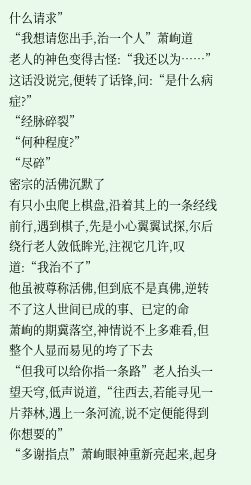什么请求”
“我想请您出手,治一个人”萧峋道
老人的神色变得古怪:“我还以为……”这话没说完,便转了话锋,问:“是什么病症?”
“经脉碎裂”
“何种程度?”
“尽碎”
密宗的活佛沉默了
有只小虫爬上棋盘,沿着其上的一条经线前行,遇到棋子,先是小心翼翼试探,尔后绕行老人敛低眸光,注视它几许,叹道:“我治不了”
他虽被尊称活佛,但到底不是真佛,逆转不了这人世间已成的事、已定的命
萧峋的期冀落空,神情说不上多难看,但整个人显而易见的垮了下去
“但我可以给你指一条路”老人抬头一望天穹,低声说道,“往西去,若能寻见一片莽林,遇上一条河流,说不定便能得到你想要的”
“多谢指点”萧峋眼神重新亮起来,起身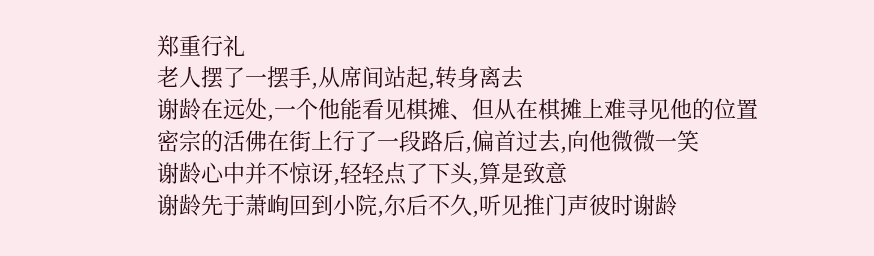郑重行礼
老人摆了一摆手,从席间站起,转身离去
谢龄在远处,一个他能看见棋摊、但从在棋摊上难寻见他的位置
密宗的活佛在街上行了一段路后,偏首过去,向他微微一笑
谢龄心中并不惊讶,轻轻点了下头,算是致意
谢龄先于萧峋回到小院,尔后不久,听见推门声彼时谢龄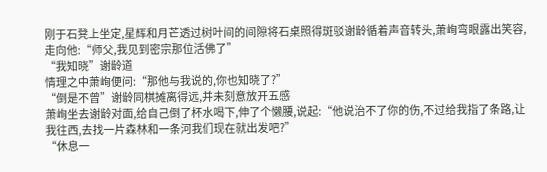刚于石凳上坐定,星辉和月芒透过树叶间的间隙将石桌照得斑驳谢龄循着声音转头,萧峋弯眼露出笑容,走向他:“师父,我见到密宗那位活佛了”
“我知晓”谢龄道
情理之中萧峋便问:“那他与我说的,你也知晓了?”
“倒是不曾”谢龄同棋摊离得远,并未刻意放开五感
萧峋坐去谢龄对面,给自己倒了杯水喝下,伸了个懒腰,说起:“他说治不了你的伤,不过给我指了条路,让我往西,去找一片森林和一条河我们现在就出发吧?”
“休息一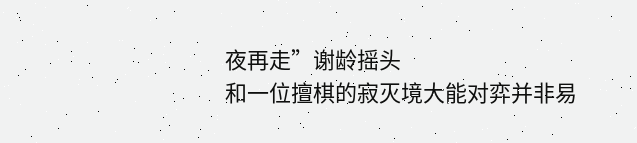夜再走”谢龄摇头
和一位擅棋的寂灭境大能对弈并非易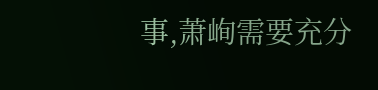事,萧峋需要充分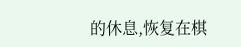的休息,恢复在棋